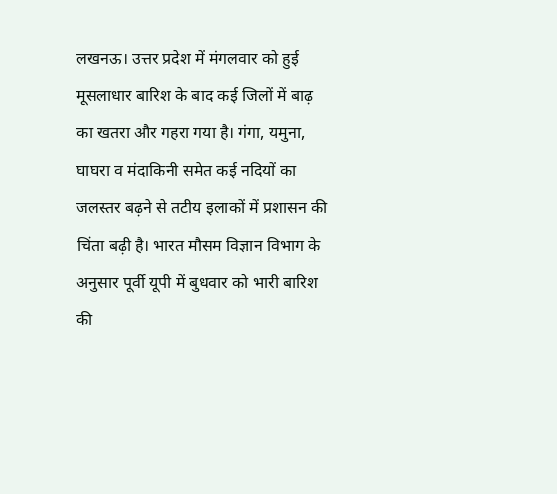लखनऊ। उत्तर प्रदेश में मंगलवार को हुई मूसलाधार बारिश के बाद कई जिलों में बाढ़ का खतरा और गहरा गया है। गंगा, यमुना, घाघरा व मंदाकिनी समेत कई नदियों का जलस्तर बढ़ने से तटीय इलाकों में प्रशासन की चिंता बढ़ी है। भारत मौसम विज्ञान विभाग के अनुसार पूर्वी यूपी में बुधवार को भारी बारिश की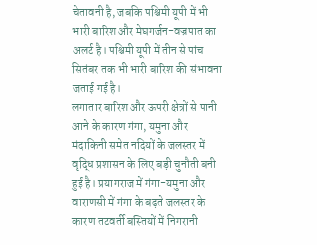चेतावनी है, जबकि पश्चिमी यूपी में भी भारी बारिश और मेघगर्जन-वज्रपात का अलर्ट है। पश्चिमी यूपी में तीन से पांच सितंबर तक भी भारी बारिश की संभावना जताई गई है।
लगातार बारिश और ऊपरी क्षेत्रों से पानी आने के कारण गंगा, यमुना और मंदाकिनी समेत नदियों के जलस्तर में वृद्धि प्रशासन के लिए बड़ी चुनौती बनी हुई है। प्रयागराज में गंगा-यमुना और वाराणसी में गंगा के बढ़ते जलस्तर के कारण तटवर्ती बस्तियों में निगरानी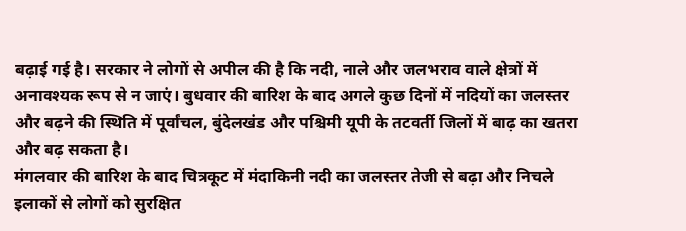बढ़ाई गई है। सरकार ने लोगों से अपील की है कि नदी, नाले और जलभराव वाले क्षेत्रों में अनावश्यक रूप से न जाएं। बुधवार की बारिश के बाद अगले कुछ दिनों में नदियों का जलस्तर और बढ़ने की स्थिति में पूर्वांचल, बुंदेलखंड और पश्चिमी यूपी के तटवर्ती जिलों में बाढ़ का खतरा और बढ़ सकता है।
मंगलवार की बारिश के बाद चित्रकूट में मंदाकिनी नदी का जलस्तर तेजी से बढ़ा और निचले इलाकों से लोगों को सुरक्षित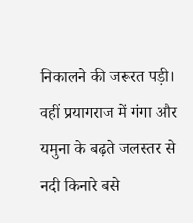निकालने की जरूरत पड़ी। वहीं प्रयागराज में गंगा और यमुना के बढ़ते जलस्तर से नदी किनारे बसे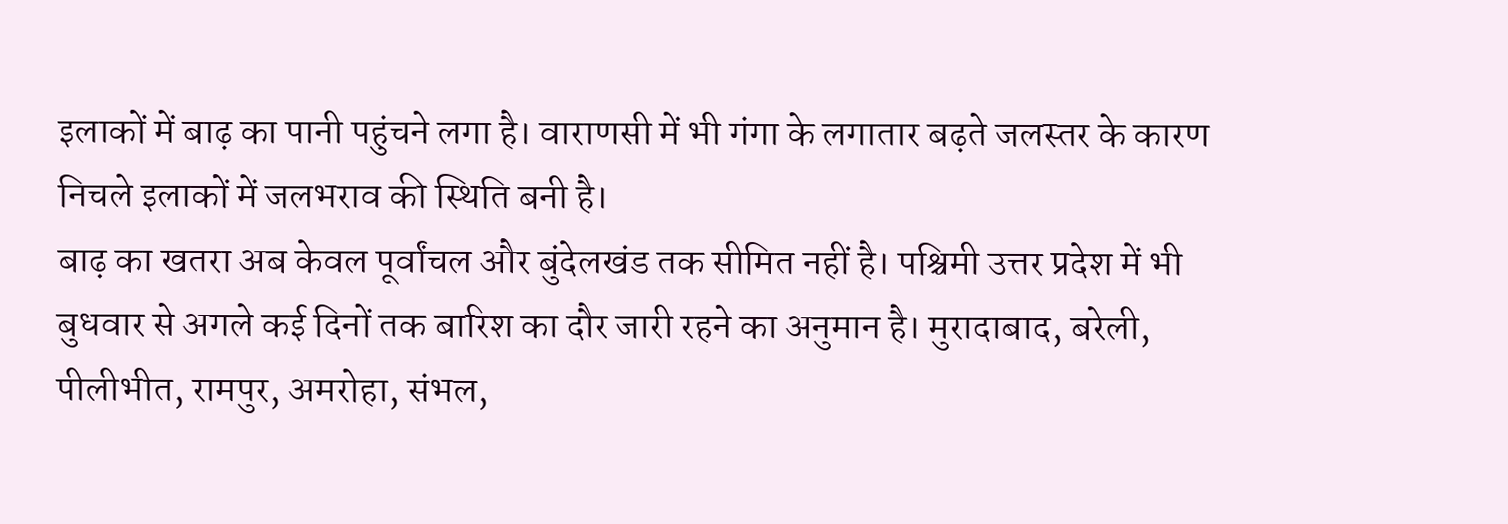इलाकों में बाढ़ का पानी पहुंचने लगा है। वाराणसी में भी गंगा के लगातार बढ़ते जलस्तर के कारण निचले इलाकों में जलभराव की स्थिति बनी है।
बाढ़ का खतरा अब केवल पूर्वांचल और बुंदेलखंड तक सीमित नहीं है। पश्चिमी उत्तर प्रदेश में भी बुधवार से अगले कई दिनों तक बारिश का दौर जारी रहने का अनुमान है। मुरादाबाद, बरेली, पीलीभीत, रामपुर, अमरोहा, संभल,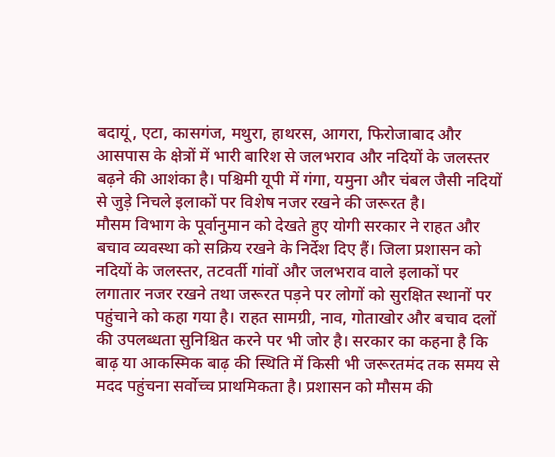बदायूं, एटा, कासगंज, मथुरा, हाथरस, आगरा, फिरोजाबाद और आसपास के क्षेत्रों में भारी बारिश से जलभराव और नदियों के जलस्तर बढ़ने की आशंका है। पश्चिमी यूपी में गंगा, यमुना और चंबल जैसी नदियों से जुड़े निचले इलाकों पर विशेष नजर रखने की जरूरत है।
मौसम विभाग के पूर्वानुमान को देखते हुए योगी सरकार ने राहत और बचाव व्यवस्था को सक्रिय रखने के निर्देश दिए हैं। जिला प्रशासन को नदियों के जलस्तर, तटवर्ती गांवों और जलभराव वाले इलाकों पर लगातार नजर रखने तथा जरूरत पड़ने पर लोगों को सुरक्षित स्थानों पर पहुंचाने को कहा गया है। राहत सामग्री, नाव, गोताखोर और बचाव दलों की उपलब्धता सुनिश्चित करने पर भी जोर है। सरकार का कहना है कि बाढ़ या आकस्मिक बाढ़ की स्थिति में किसी भी जरूरतमंद तक समय से मदद पहुंचना सर्वोच्च प्राथमिकता है। प्रशासन को मौसम की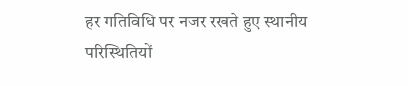हर गतिविधि पर नजर रखते हुए स्थानीय परिस्थितियों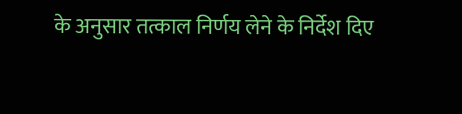के अनुसार तत्काल निर्णय लेने के निर्देश दिए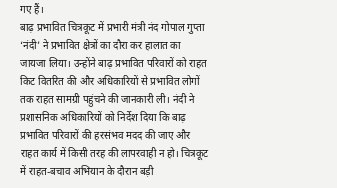गए हैं।
बाढ़ प्रभावित चित्रकूट में प्रभारी मंत्री नंद गोपाल गुप्ता ‘नंदी’ ने प्रभावित क्षेत्रों का दौरा कर हालात का जायजा लिया। उन्होंने बाढ़ प्रभावित परिवारों को राहत किट वितरित की और अधिकारियों से प्रभावित लोगों तक राहत सामग्री पहुंचने की जानकारी ली। नंदी ने प्रशासनिक अधिकारियों को निर्देश दिया कि बाढ़ प्रभावित परिवारों की हरसंभव मदद की जाए और राहत कार्य में किसी तरह की लापरवाही न हो। चित्रकूट में राहत-बचाव अभियान के दौरान बड़ी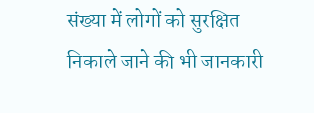संख्या में लोगों को सुरक्षित निकाले जाने की भी जानकारी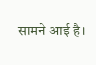सामने आई है।